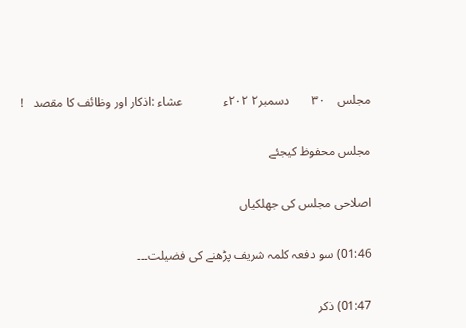مجلس    ۳۰       دسمبر۲ ۲۰۲ء             عشاء :اذکار اور وظائف کا مقصد   !

مجلس محفوظ کیجئے

اصلاحی مجلس کی جھلکیاں

01:46) سو دفعہ کلمہ شریف پڑھنے کی فضیلت۔۔۔

01:47) ذکر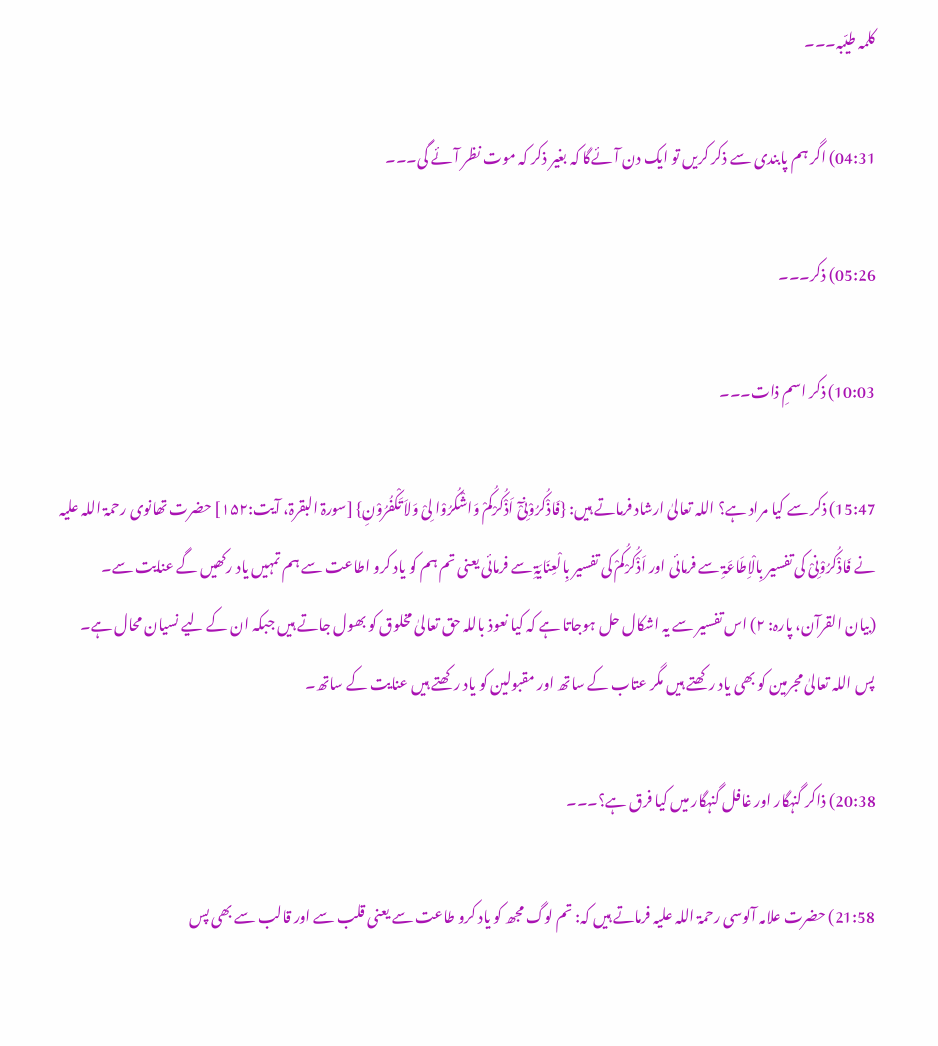کلمہ طیّبہ۔۔۔

04:31) اگر ہم پابندی سے ذکر کریں تو ایک دن آئےگا کہ بغیر ذکر کہ موت نظر آئے گی۔۔۔

05:26) ذکر۔۔۔

10:03) ذکر اسمِ ذات۔۔۔

15:47) ذکر سے کیا مراد ہے؟ اللہ تعالیٰ ارشاد فرماتے ہیں: {فَاذْکُرُوْنِیْٓ اَذْکُرْکُمْ وَاشْکُرُوْا لِیْ وَلاَ تَکْفُرُوْنِ} [سورۃ البقرۃ، آیت:۱۵۲] حضرت تھانوی رحمۃ اللہ علیہ نے فَاذْکُرُوْنِیْ کی تفسیر بِالْاِطَاعَۃِ سے فرمائی اور اَذْکُرْکُمْ کی تفسیر بِالْعِنَایَۃِ سے فرمائی یعنی تم ہم کو یاد کرو اطاعت سے ہم تمہیں یاد رکھیں گے عنایت سے۔ (بیان القرآن، پارہ: ۲) اس تفسیر سے یہ اشکال حل ہوجاتا ہے کہ کیا نعوذ باللہ حق تعالیٰ مخلوق کو بھول جاتے ہیں جبکہ ان کے لیے نسیان محال ہے۔ پس اللہ تعالیٰ مجرمین کو بھی یاد رکھتے ہیں مگر عتاب کے ساتھ اور مقبولین کو یاد رکھتے ہیں عنایت کے ساتھ۔

20:38) ذاکر گنہگار اور غافل گنہگار میں کیا فرق ہے؟۔۔۔

21:58) حضرت علامہ آلوسی رحمۃ اللہ علیہ فرماتے ہیں کہ: تم لوگ مجھ کو یاد کرو طاعت سے یعنی قلب سے اور قالب سے بھی پس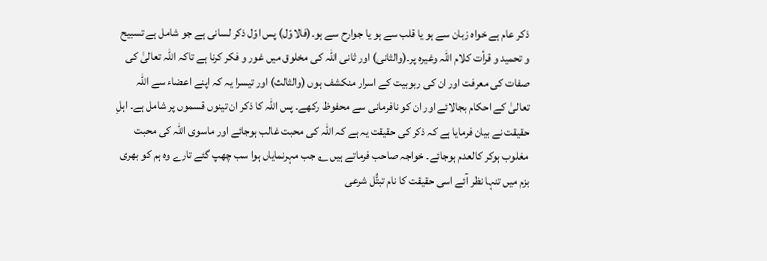ذکر عام ہے خواہ زبان سے ہو یا قلب سے ہو یا جوارح سے ہو۔(فالاوّل) پس اوّل ذکر لسانی ہے جو شامل ہے تسبیح و تحمید و قرأت کلام اللہ وغیرہ پر۔(والثانی) اور ثانی اللہ کی مخلوق میں غور و فکر کرنا ہے تاکہ اللہ تعالیٰ کی صفات کی معرفت اور ان کی ربوبیت کے اسرار منکشف ہوں (والثالث) اور تیسرا یہ کہ اپنے اعضاء سے اللہ تعالیٰ کے احکام بجالائے اور ان کو نافرمانی سے محفوظ رکھے۔ پس اللہ کا ذکر ان تینوں قسموں پر شامل ہے۔ اہلِ حقیقت نے بیان فرمایا ہے کہ ذکر کی حقیقت یہ ہے کہ اللہ کی محبت غالب ہوجائے اور ماسوی اللہ کی محبت مغلوب ہوکر کالعدم ہوجائے۔ خواجہ صاحب فرماتے ہیں ؎ جب مہرنمایاں ہوا سب چھپ گئے تارے وہ ہم کو بھری بزم میں تنہا نظر آئے اسی حقیقت کا نام تبتُّل شرعی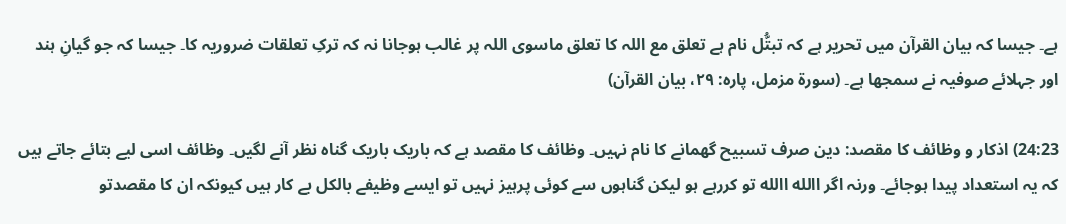ہے۔ جیسا کہ بیان القرآن میں تحریر ہے کہ تبتُّل نام ہے تعلق مع اللہ کا تعلق ماسوی اللہ پر غالب ہوجانا نہ کہ ترکِ تعلقات ضروریہ کا۔ جیسا کہ جو گیانِ ہند اور جہلائے صوفیہ نے سمجھا ہے۔ (سورۃ مزمل، پارہ: ۲۹، بیان القرآن)

24:23) اذکار و وظائف کا مقصد: دین صرف تسبیح گھمانے کا نام نہیں۔ وظائف کا مقصد ہے کہ باریک باریک گناہ نظر آنے لگیں۔ وظائف اسی لیے بتائے جاتے ہیں کہ یہ استعداد پیدا ہوجائے۔ ورنہ اگر االله االله تو کررہے ہو لیکن گناہوں سے کوئی پرہیز نہیں تو ایسے وظیفے بالکل بے کار ہیں کیونکہ ان کا مقصدتو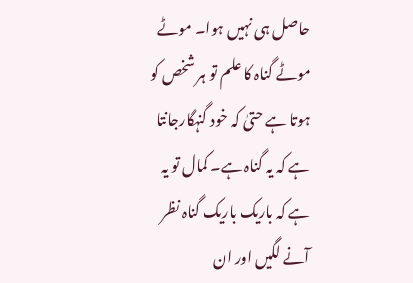حاصل ہی نہیں ہوا۔ موٹے موٹے گناہ کا علم تو ہر شخص کو ہوتا ہے حتیٰ کہ خود گنہگارجانتا ہے کہ یہ گناہ ہے۔ کمال تو یہ ہے کہ باریک باریک گناہ نظر آنے لگیں اور ان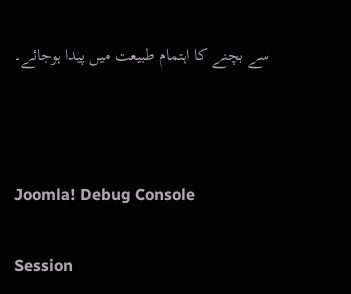سے بچنے کا اہتمام طبیعت میں پیدا ہوجائے۔



Joomla! Debug Console

Session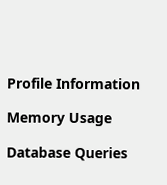Profile Information

Memory Usage

Database Queries